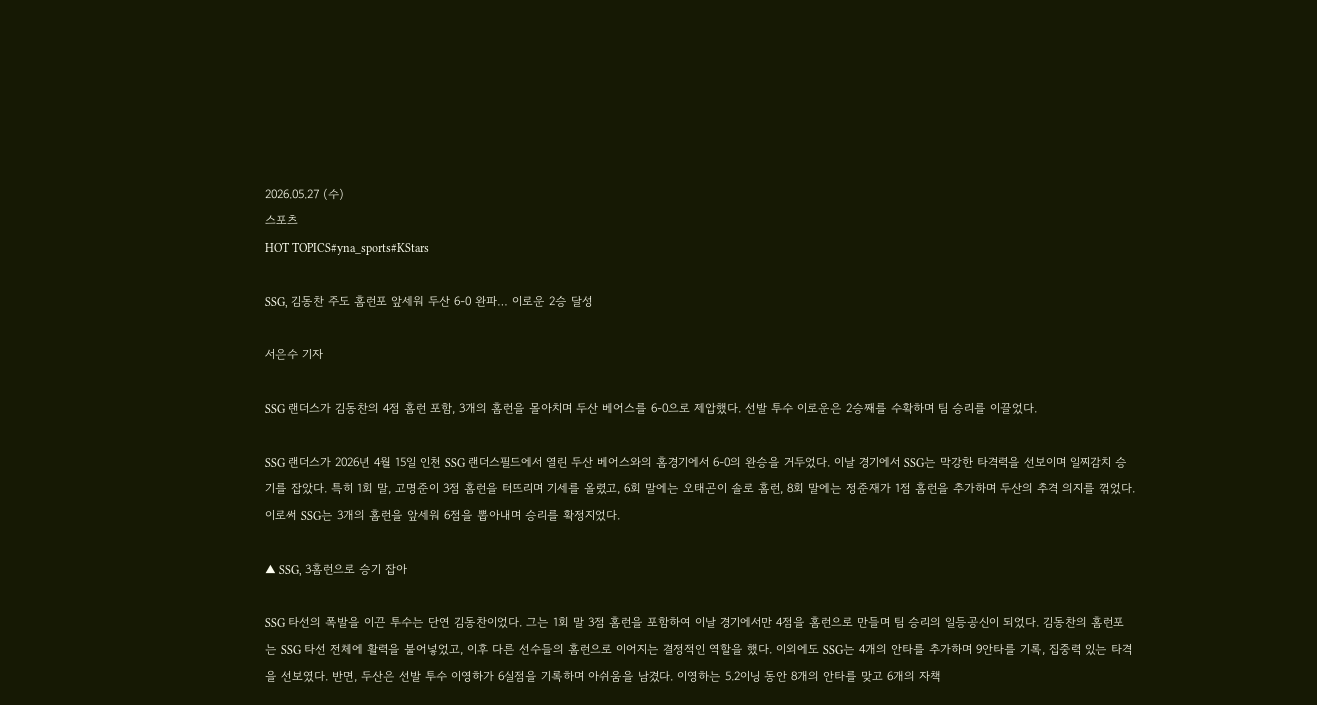2026.05.27 (수)
스포츠
HOT TOPICS#yna_sports#KStars

SSG, 김동찬 주도 홈런포 앞세워 두산 6-0 완파… 이로운 2승 달성

서은수 기자

SSG 랜더스가 김동찬의 4점 홈런 포함, 3개의 홈런을 몰아치며 두산 베어스를 6-0으로 제압했다. 선발 투수 이로운은 2승째를 수확하며 팀 승리를 이끌었다.

SSG 랜더스가 2026년 4월 15일 인천 SSG 랜더스필드에서 열린 두산 베어스와의 홈경기에서 6-0의 완승을 거두었다. 이날 경기에서 SSG는 막강한 타격력을 선보이며 일찌감치 승기를 잡았다. 특히 1회 말, 고명준이 3점 홈런을 터뜨리며 기세를 올렸고, 6회 말에는 오태곤이 솔로 홈런, 8회 말에는 정준재가 1점 홈런을 추가하며 두산의 추격 의지를 꺾었다. 이로써 SSG는 3개의 홈런을 앞세워 6점을 뽑아내며 승리를 확정지었다.

▲ SSG, 3홈런으로 승기 잡아

SSG 타선의 폭발을 이끈 투수는 단연 김동찬이었다. 그는 1회 말 3점 홈런을 포함하여 이날 경기에서만 4점을 홈런으로 만들며 팀 승리의 일등공신이 되었다. 김동찬의 홈런포는 SSG 타선 전체에 활력을 불어넣었고, 이후 다른 선수들의 홈런으로 이어지는 결정적인 역할을 했다. 이외에도 SSG는 4개의 안타를 추가하며 9안타를 기록, 집중력 있는 타격을 선보였다. 반면, 두산은 선발 투수 이영하가 6실점을 기록하며 아쉬움을 남겼다. 이영하는 5.2이닝 동안 8개의 안타를 맞고 6개의 자책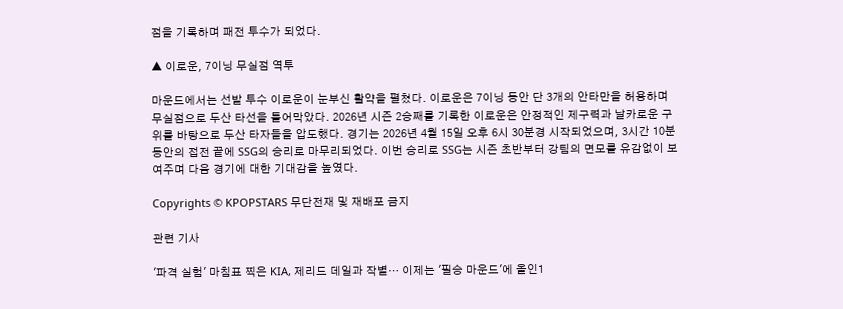점을 기록하며 패전 투수가 되었다.

▲ 이로운, 7이닝 무실점 역투

마운드에서는 선발 투수 이로운이 눈부신 활약을 펼쳤다. 이로운은 7이닝 동안 단 3개의 안타만을 허용하며 무실점으로 두산 타선을 틀어막았다. 2026년 시즌 2승째를 기록한 이로운은 안정적인 제구력과 날카로운 구위를 바탕으로 두산 타자들을 압도했다. 경기는 2026년 4월 15일 오후 6시 30분경 시작되었으며, 3시간 10분 동안의 접전 끝에 SSG의 승리로 마무리되었다. 이번 승리로 SSG는 시즌 초반부터 강팀의 면모를 유감없이 보여주며 다음 경기에 대한 기대감을 높였다.

Copyrights © KPOPSTARS 무단전재 및 재배포 금지

관련 기사

'파격 실험' 마침표 찍은 KIA, 제리드 데일과 작별… 이제는 '필승 마운드'에 올인1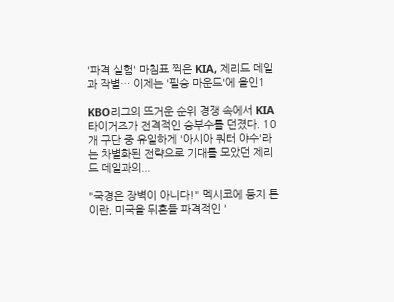'파격 실험' 마침표 찍은 KIA, 제리드 데일과 작별… 이제는 '필승 마운드'에 올인1

KBO리그의 뜨거운 순위 경쟁 속에서 KIA 타이거즈가 전격적인 승부수를 던졌다. 10개 구단 중 유일하게 '아시아 쿼터 야수'라는 차별화된 전략으로 기대를 모았던 제리드 데일과의...

"국경은 장벽이 아니다!" 멕시코에 둥지 튼 이란, 미국을 뒤흔들 파격적인 '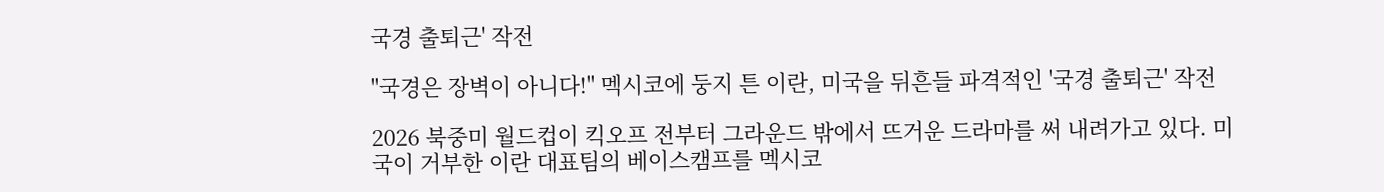국경 출퇴근' 작전

"국경은 장벽이 아니다!" 멕시코에 둥지 튼 이란, 미국을 뒤흔들 파격적인 '국경 출퇴근' 작전

2026 북중미 월드컵이 킥오프 전부터 그라운드 밖에서 뜨거운 드라마를 써 내려가고 있다. 미국이 거부한 이란 대표팀의 베이스캠프를 멕시코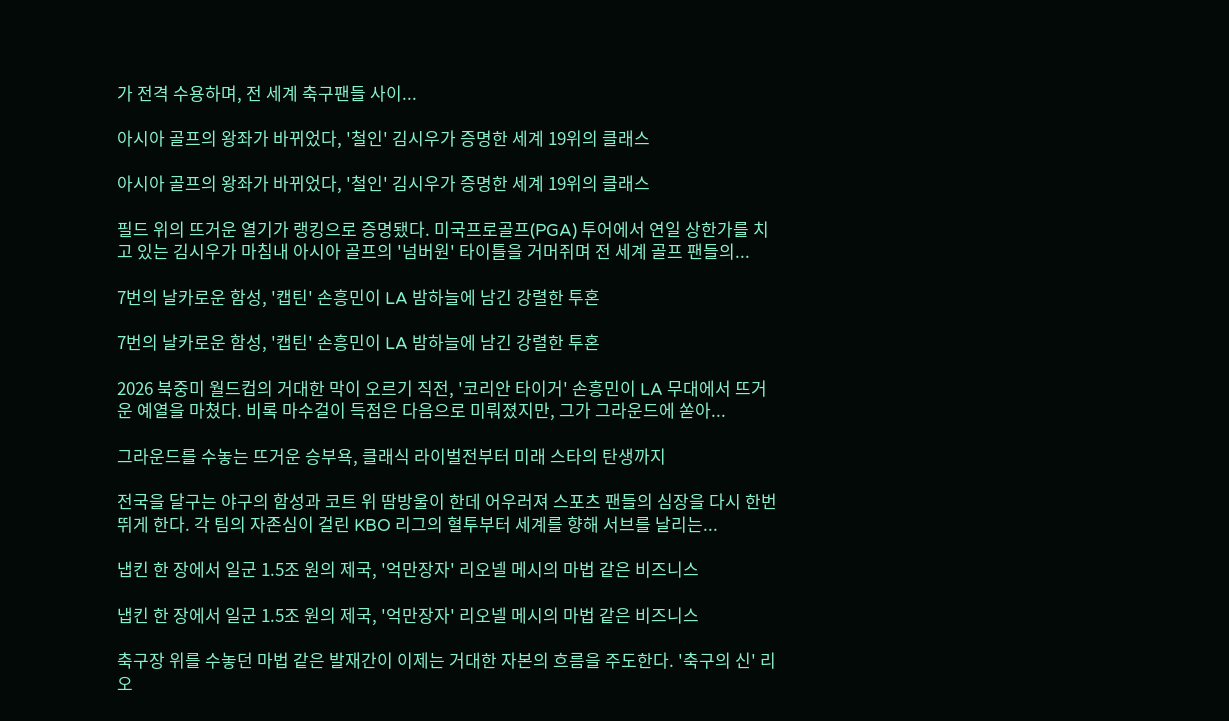가 전격 수용하며, 전 세계 축구팬들 사이...

아시아 골프의 왕좌가 바뀌었다, '철인' 김시우가 증명한 세계 19위의 클래스

아시아 골프의 왕좌가 바뀌었다, '철인' 김시우가 증명한 세계 19위의 클래스

필드 위의 뜨거운 열기가 랭킹으로 증명됐다. 미국프로골프(PGA) 투어에서 연일 상한가를 치고 있는 김시우가 마침내 아시아 골프의 '넘버원' 타이틀을 거머쥐며 전 세계 골프 팬들의...

7번의 날카로운 함성, '캡틴' 손흥민이 LA 밤하늘에 남긴 강렬한 투혼

7번의 날카로운 함성, '캡틴' 손흥민이 LA 밤하늘에 남긴 강렬한 투혼

2026 북중미 월드컵의 거대한 막이 오르기 직전, '코리안 타이거' 손흥민이 LA 무대에서 뜨거운 예열을 마쳤다. 비록 마수걸이 득점은 다음으로 미뤄졌지만, 그가 그라운드에 쏟아...

그라운드를 수놓는 뜨거운 승부욕, 클래식 라이벌전부터 미래 스타의 탄생까지

전국을 달구는 야구의 함성과 코트 위 땀방울이 한데 어우러져 스포츠 팬들의 심장을 다시 한번 뛰게 한다. 각 팀의 자존심이 걸린 KBO 리그의 혈투부터 세계를 향해 서브를 날리는...

냅킨 한 장에서 일군 1.5조 원의 제국, '억만장자' 리오넬 메시의 마법 같은 비즈니스

냅킨 한 장에서 일군 1.5조 원의 제국, '억만장자' 리오넬 메시의 마법 같은 비즈니스

축구장 위를 수놓던 마법 같은 발재간이 이제는 거대한 자본의 흐름을 주도한다. '축구의 신' 리오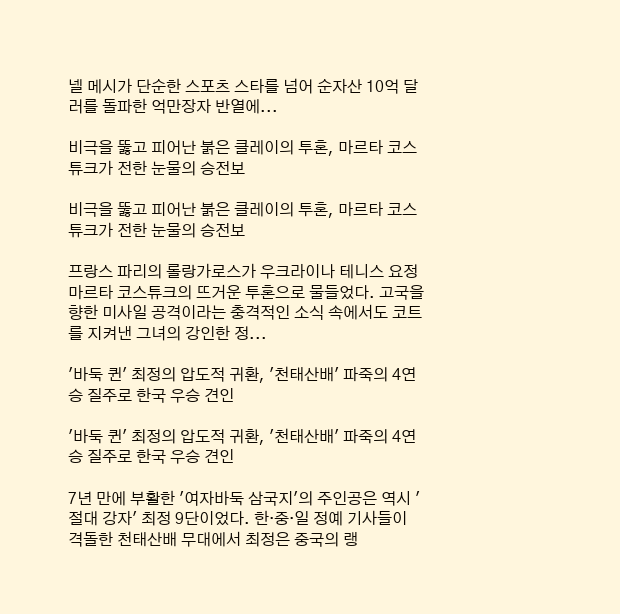넬 메시가 단순한 스포츠 스타를 넘어 순자산 10억 달러를 돌파한 억만장자 반열에...

비극을 뚫고 피어난 붉은 클레이의 투혼, 마르타 코스튜크가 전한 눈물의 승전보

비극을 뚫고 피어난 붉은 클레이의 투혼, 마르타 코스튜크가 전한 눈물의 승전보

프랑스 파리의 롤랑가로스가 우크라이나 테니스 요정 마르타 코스튜크의 뜨거운 투혼으로 물들었다. 고국을 향한 미사일 공격이라는 충격적인 소식 속에서도 코트를 지켜낸 그녀의 강인한 정...

'바둑 퀸' 최정의 압도적 귀환, '천태산배' 파죽의 4연승 질주로 한국 우승 견인

'바둑 퀸' 최정의 압도적 귀환, '천태산배' 파죽의 4연승 질주로 한국 우승 견인

7년 만에 부활한 '여자바둑 삼국지'의 주인공은 역시 '절대 강자' 최정 9단이었다. 한·중·일 정예 기사들이 격돌한 천태산배 무대에서 최정은 중국의 랭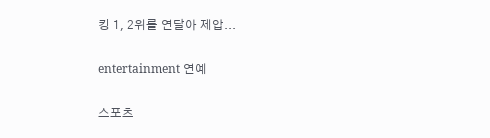킹 1, 2위를 연달아 제압...

entertainment 연예

스포츠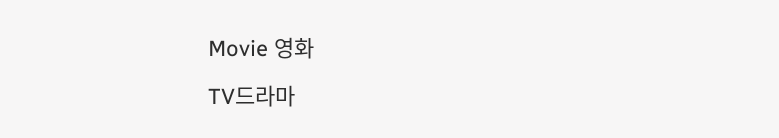Movie 영화

TV드라마